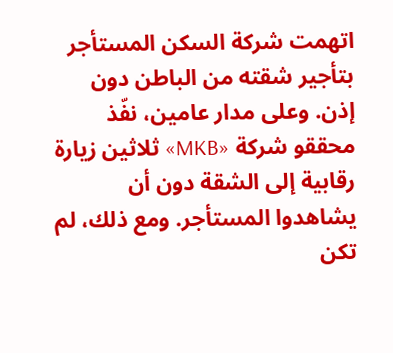اتهمت شركة السكن المستأجر بتأجير شقته من الباطن دون إذن. وعلى مدار عامين، نفّذ محققو شركة «MKB» ثلاثين زيارة رقابية إلى الشقة دون أن يشاهدوا المستأجر. ومع ذلك، لم تكن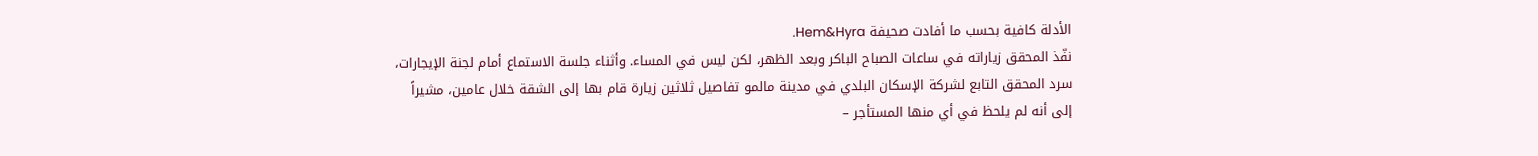الأدلة كافية بحسب ما أفادت صحيفة Hem&Hyra.
نفّذ المحقق زياراته في ساعات الصباح الباكر وبعد الظهر، لكن ليس في المساء. وأثناء جلسة الاستماع أمام لجنة الإيجارات، سرد المحقق التابع لشركة الإسكان البلدي في مدينة مالمو تفاصيل ثلاثين زيارة قام بها إلى الشقة خلال عامين، مشيراً إلى أنه لم يلحظ في أي منها المستأجر –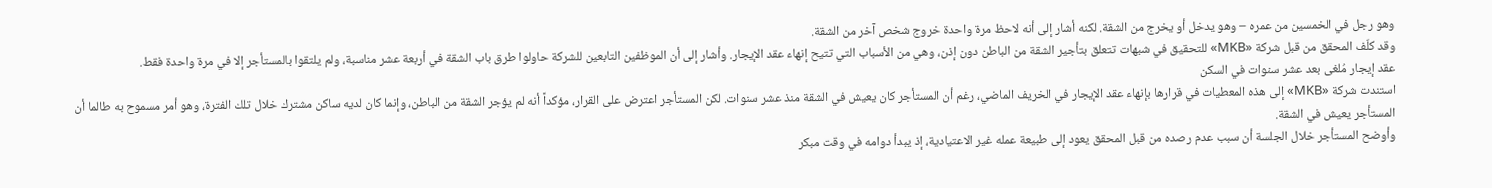وهو رجل في الخمسين من عمره – وهو يدخل أو يخرج من الشقة. لكنه أشار إلى أنه لاحظ مرة واحدة خروج شخص آخر من الشقة.
وقد كلّف المحقق من قبل شركة «MKB» للتحقيق في شبهات تتعلق بتأجير الشقة من الباطن دون إذن، وهي من الأسباب التي تتيح إنهاء عقد الإيجار. وأشار إلى أن الموظفين التابعين للشركة حاولوا طرق باب الشقة في أربعة عشر مناسبة، ولم يلتقوا بالمستأجر إلا في مرة واحدة فقط.
عقد إيجار مُلغى بعد عشر سنوات في السكن
استندت شركة «MKB» إلى هذه المعطيات في قرارها بإنهاء عقد الإيجار في الخريف الماضي، رغم أن المستأجر كان يعيش في الشقة منذ عشر سنوات. لكن المستأجر اعترض على القرار، مؤكداً أنه لم يؤجر الشقة من الباطن، وإنما كان لديه ساكن مشترك خلال تلك الفترة، وهو أمر مسموح به طالما أن المستأجر يعيش في الشقة.
وأوضح المستأجر خلال الجلسة أن سبب عدم رصده من قبل المحقق يعود إلى طبيعة عمله غير الاعتيادية، إذ يبدأ دوامه في وقت مبكر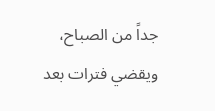جداً من الصباح، ويقضي فترات بعد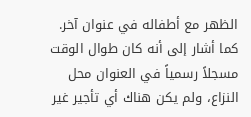الظهر مع أطفاله في عنوان آخر. كما أشار إلى أنه كان طوال الوقت مسجلاً رسمياً في العنوان محل النزاع، ولم يكن هناك أي تأجير غير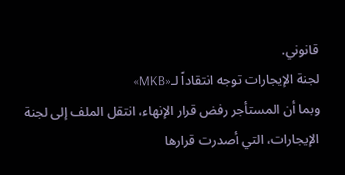قانوني.
لجنة الإيجارات توجه انتقاداً لـ«MKB»
وبما أن المستأجر رفض قرار الإنهاء، انتقل الملف إلى لجنة الإيجارات، التي أصدرت قرارها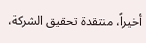أخيراً، منتقدة تحقيق الشركة،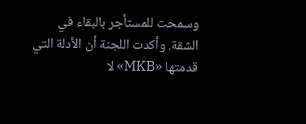وسمحت للمستأجر بالبقاء في الشقة. وأكدت اللجنة أن الأدلة التي قدمتها «MKB» لا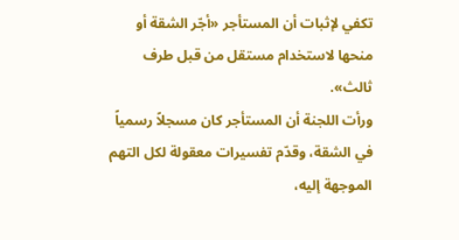تكفي لإثبات أن المستأجر «أجّر الشقة أو منحها لاستخدام مستقل من قبل طرف ثالث».
ورأت اللجنة أن المستأجر كان مسجلاً رسمياً في الشقة، وقدّم تفسيرات معقولة لكل التهم الموجهة إليه،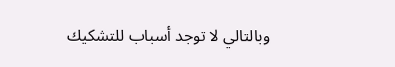وبالتالي لا توجد أسباب للتشكيك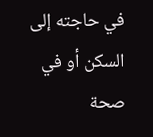في حاجته إلى السكن أو في صحة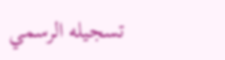تسجيله الرسمي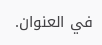في العنوان.